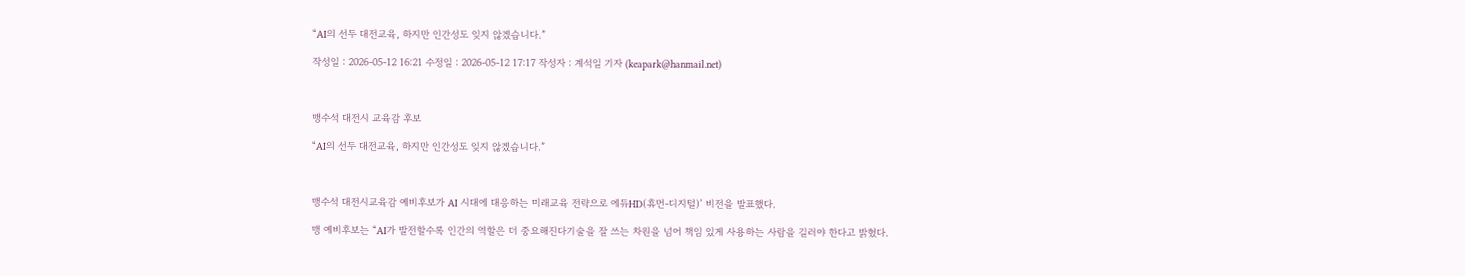“AI의 선두 대전교육, 하지만 인간성도 잊지 않겠습니다.”

작성일 : 2026-05-12 16:21 수정일 : 2026-05-12 17:17 작성자 : 계석일 기자 (keapark@hanmail.net)



맹수석 대전시 교육감 후보

“AI의 선두 대전교육, 하지만 인간성도 잊지 않겠습니다.”



맹수석 대전시교육감 예비후보가 AI 시대에 대응하는 미래교육 전략으로 에듀HD(휴먼-디지털)’ 비전을 발표했다.

맹 예비후보는 “AI가 발전할수록 인간의 역할은 더 중요해진다기술을 잘 쓰는 차원을 넘어 책임 있게 사용하는 사람을 길러야 한다고 밝혔다.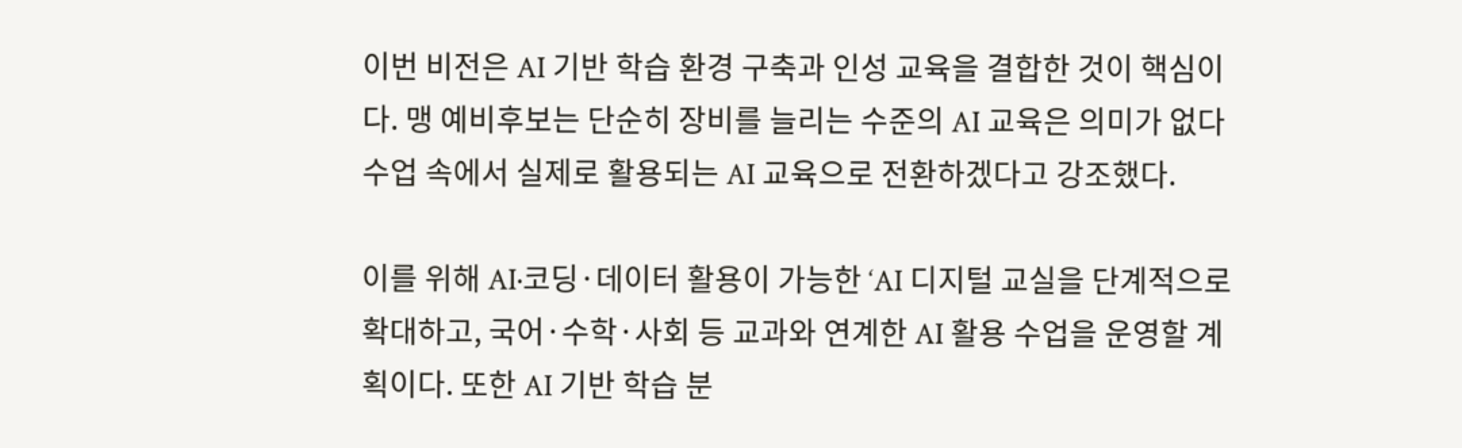이번 비전은 AI 기반 학습 환경 구축과 인성 교육을 결합한 것이 핵심이다. 맹 예비후보는 단순히 장비를 늘리는 수준의 AI 교육은 의미가 없다수업 속에서 실제로 활용되는 AI 교육으로 전환하겠다고 강조했다.

이를 위해 AI·코딩·데이터 활용이 가능한 ‘AI 디지털 교실을 단계적으로 확대하고, 국어·수학·사회 등 교과와 연계한 AI 활용 수업을 운영할 계획이다. 또한 AI 기반 학습 분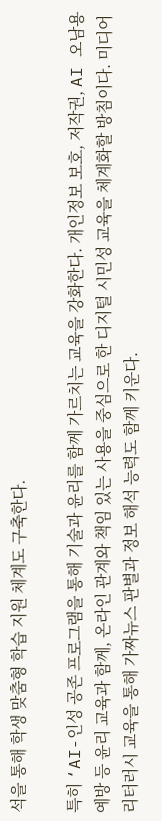석을 통해 학생 맞춤형 학습 지원 체계도 구축한다.

특히 ‘AI-인성 공존 프로그램을 통해 기술과 윤리를 함께 가르치는 교육을 강화한다. 개인정보 보호, 저작권, AI 오남용 예방 등 윤리 교육과 함께, 온라인 관계와 책임 있는 사용을 중심으로 한 디지털 시민성 교육을 체계화할 방침이다. 미디어 리터러시 교육을 통해 가짜뉴스 판별과 정보 해석 능력도 함께 키운다.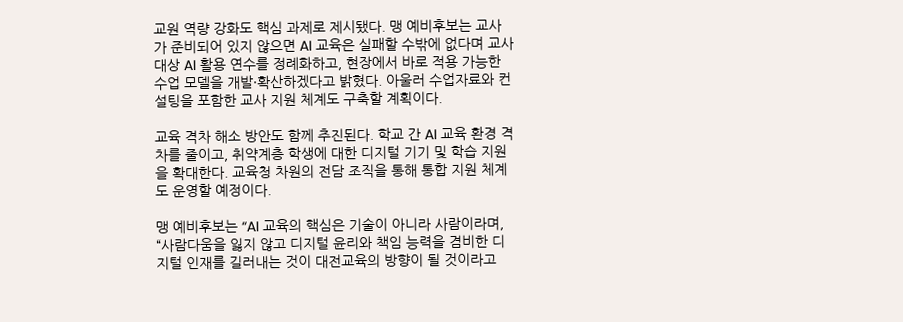교원 역량 강화도 핵심 과제로 제시됐다. 맹 예비후보는 교사가 준비되어 있지 않으면 AI 교육은 실패할 수밖에 없다며 교사 대상 AI 활용 연수를 정례화하고, 현장에서 바로 적용 가능한 수업 모델을 개발·확산하겠다고 밝혔다. 아울러 수업자료와 컨설팅을 포함한 교사 지원 체계도 구축할 계획이다.

교육 격차 해소 방안도 함께 추진된다. 학교 간 AI 교육 환경 격차를 줄이고, 취약계층 학생에 대한 디지털 기기 및 학습 지원을 확대한다. 교육청 차원의 전담 조직을 통해 통합 지원 체계도 운영할 예정이다.

맹 예비후보는 “AI 교육의 핵심은 기술이 아니라 사람이라며, “사람다움을 잃지 않고 디지털 윤리와 책임 능력을 겸비한 디지털 인재를 길러내는 것이 대전교육의 방향이 될 것이라고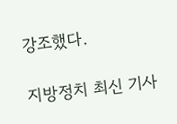강조했다.

지방정치 최신 기사